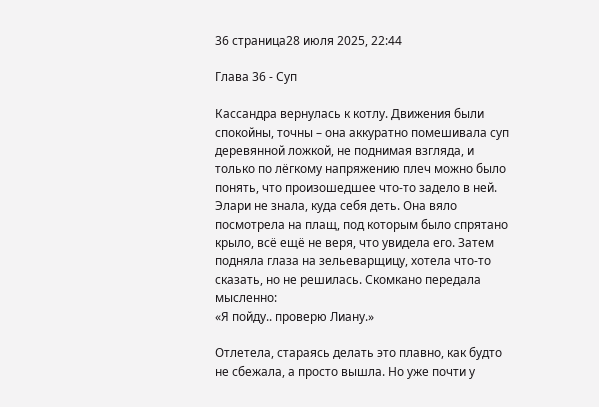36 страница28 июля 2025, 22:44

Глава 36 - Суп

Кассандра вернулась к котлу. Движения были спокойны, точны – она аккуратно помешивала суп деревянной ложкой, не поднимая взгляда, и только по лёгкому напряжению плеч можно было понять, что произошедшее что-то задело в ней. Элари не знала, куда себя деть. Она вяло посмотрела на плащ, под которым было спрятано крыло, всё ещё не веря, что увидела его. Затем подняла глаза на зельеварщицу, хотела что-то сказать, но не решилась. Скомкано передала мысленно:
«Я пойду.. проверю Лиану.»

Отлетела, стараясь делать это плавно, как будто не сбежала, а просто вышла. Но уже почти у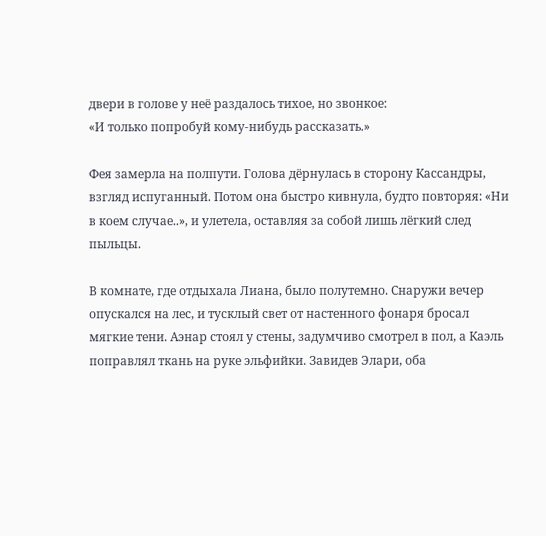двери в голове у неё раздалось тихое, но звонкое:
«И только попробуй кому-нибудь рассказать.»

Фея замерла на полпути. Голова дёрнулась в сторону Кассандры, взгляд испуганный. Потом она быстро кивнула, будто повторяя: «Ни в коем случае..», и улетела, оставляя за собой лишь лёгкий след пыльцы.

В комнате, где отдыхала Лиана, было полутемно. Снаружи вечер опускался на лес, и тусклый свет от настенного фонаря бросал мягкие тени. Аэнар стоял у стены, задумчиво смотрел в пол, а Каэль поправлял ткань на руке эльфийки. Завидев Элари, оба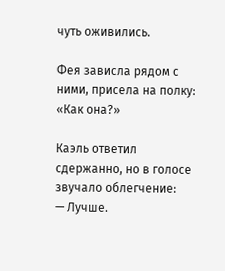чуть оживились.

Фея зависла рядом с ними, присела на полку:
«Как она?»

Каэль ответил сдержанно, но в голосе звучало облегчение:
— Лучше.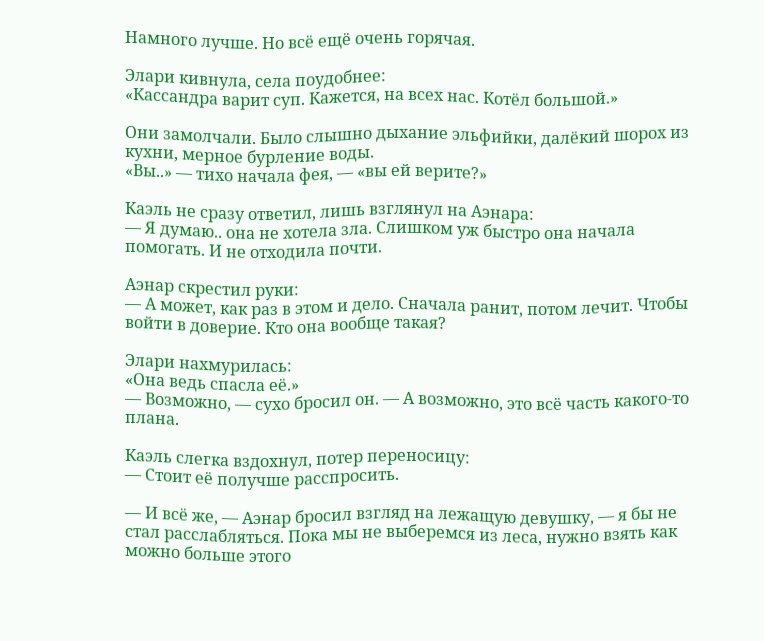Намного лучше. Но всё ещё очень горячая.

Элари кивнула, села поудобнее:
«Кассандра варит суп. Кажется, на всех нас. Котёл большой.»

Они замолчали. Было слышно дыхание эльфийки, далёкий шорох из кухни, мерное бурление воды.
«Вы..» — тихо начала фея, — «вы ей верите?»

Каэль не сразу ответил, лишь взглянул на Аэнара:
— Я думаю.. она не хотела зла. Слишком уж быстро она начала помогать. И не отходила почти.

Аэнар скрестил руки:
— А может, как раз в этом и дело. Сначала ранит, потом лечит. Чтобы войти в доверие. Кто она вообще такая?

Элари нахмурилась:
«Она ведь спасла её.»
— Возможно, — сухо бросил он. — А возможно, это всё часть какого-то плана.

Каэль слегка вздохнул, потер переносицу:
— Стоит её получше расспросить.

— И всё же, — Аэнар бросил взгляд на лежащую девушку, — я бы не стал расслабляться. Пока мы не выберемся из леса, нужно взять как можно больше этого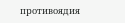противоядия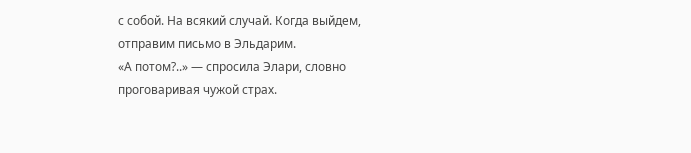с собой. На всякий случай. Когда выйдем, отправим письмо в Эльдарим.
«А потом?..» — спросила Элари, словно проговаривая чужой страх.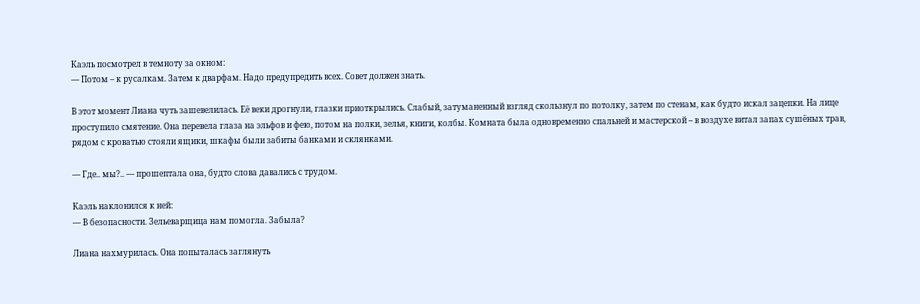Каэль посмотрел в темноту за окном:
— Потом – к русалкам. Затем к дварфам. Надо предупредить всех. Совет должен знать.

В этот момент Лиана чуть зашевелилась. Её веки дрогнули, глазки приоткрылись. Слабый, затуманенный взгляд скользнул по потолку, затем по стенам, как будто искал зацепки. На лице проступило смятение. Она перевела глаза на эльфов и фею, потом на полки, зелья, книги, колбы. Комната была одновременно спальней и мастерской – в воздухе витал запах сушёных трав, рядом с кроватью стояли ящики, шкафы были забиты банками и склянками.

— Где.. мы?.. — прошептала она, будто слова давались с трудом.

Каэль наклонился к ней:
— В безопасности. Зельеварщица нам помогла. Забыла?

Лиана нахмурилась. Она попыталась заглянуть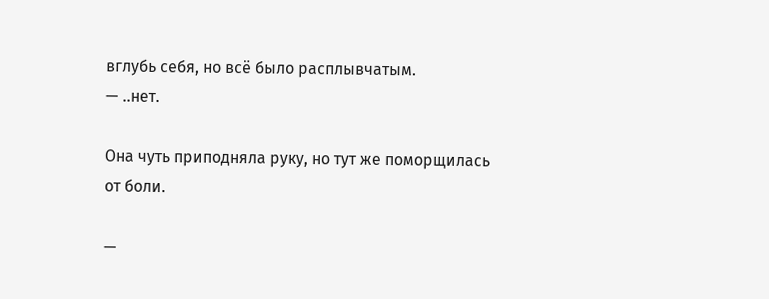вглубь себя, но всё было расплывчатым.
— ..нет.

Она чуть приподняла руку, но тут же поморщилась от боли.

—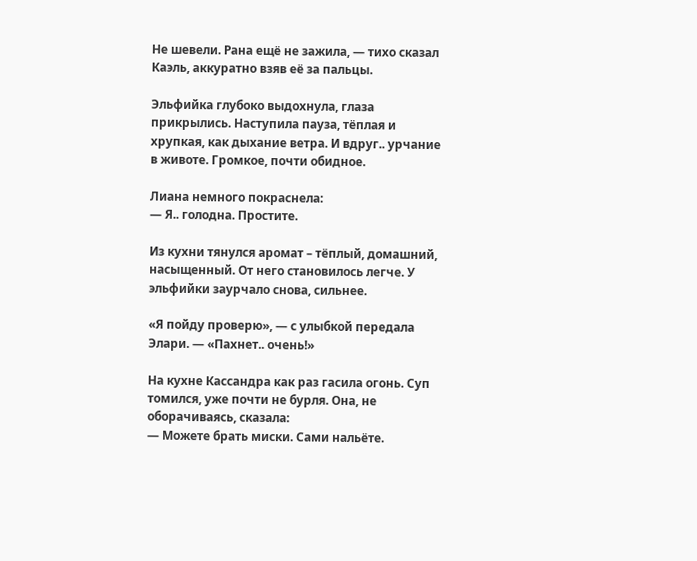Не шевели. Рана ещё не зажила, — тихо сказал Каэль, аккуратно взяв её за пальцы.

Эльфийка глубоко выдохнула, глаза прикрылись. Наступила пауза, тёплая и хрупкая, как дыхание ветра. И вдруг.. урчание в животе. Громкое, почти обидное.

Лиана немного покраснела:
— Я.. голодна. Простите.

Из кухни тянулся аромат – тёплый, домашний, насыщенный. От него становилось легче. У эльфийки заурчало снова, сильнее.

«Я пойду проверю», — с улыбкой передала Элари. — «Пахнет.. очень!»

На кухне Кассандра как раз гасила огонь. Суп томился, уже почти не бурля. Она, не оборачиваясь, сказала:
— Можете брать миски. Сами нальёте.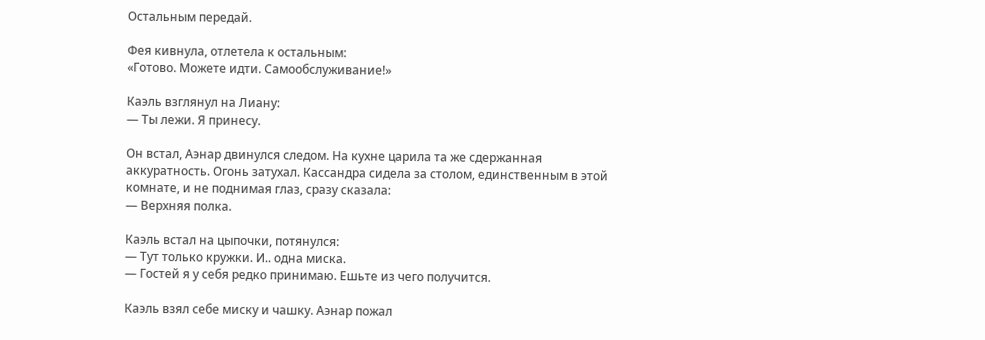Остальным передай.

Фея кивнула, отлетела к остальным:
«Готово. Можете идти. Самообслуживание!»

Каэль взглянул на Лиану:
— Ты лежи. Я принесу.

Он встал, Аэнар двинулся следом. На кухне царила та же сдержанная аккуратность. Огонь затухал. Кассандра сидела за столом, единственным в этой комнате, и не поднимая глаз, сразу сказала:
— Верхняя полка.

Каэль встал на цыпочки, потянулся:
— Тут только кружки. И.. одна миска.
— Гостей я у себя редко принимаю. Ешьте из чего получится.

Каэль взял себе миску и чашку. Аэнар пожал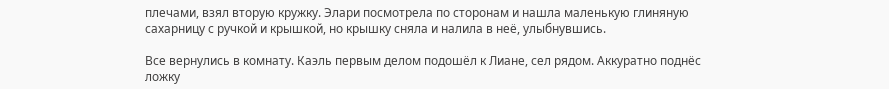плечами, взял вторую кружку. Элари посмотрела по сторонам и нашла маленькую глиняную сахарницу с ручкой и крышкой, но крышку сняла и налила в неё, улыбнувшись.

Все вернулись в комнату. Каэль первым делом подошёл к Лиане, сел рядом. Аккуратно поднёс ложку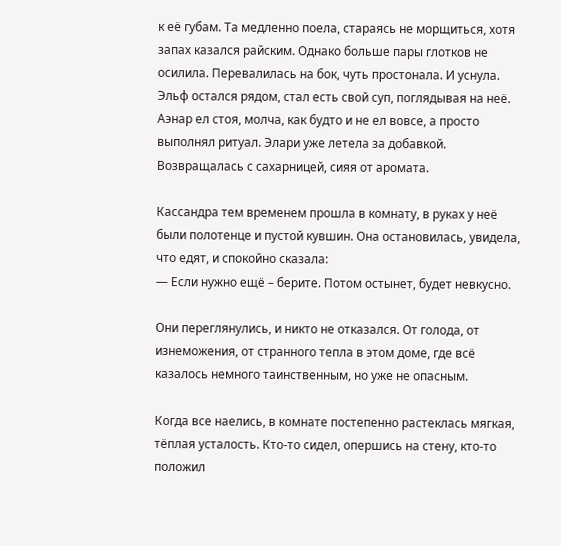к её губам. Та медленно поела, стараясь не морщиться, хотя запах казался райским. Однако больше пары глотков не осилила. Перевалилась на бок, чуть простонала. И уснула.
Эльф остался рядом, стал есть свой суп, поглядывая на неё. Аэнар ел стоя, молча, как будто и не ел вовсе, а просто выполнял ритуал. Элари уже летела за добавкой. Возвращалась с сахарницей, сияя от аромата.

Кассандра тем временем прошла в комнату, в руках у неё были полотенце и пустой кувшин. Она остановилась, увидела, что едят, и спокойно сказала:
— Если нужно ещё – берите. Потом остынет, будет невкусно.

Они переглянулись, и никто не отказался. От голода, от изнеможения, от странного тепла в этом доме, где всё казалось немного таинственным, но уже не опасным.

Когда все наелись, в комнате постепенно растеклась мягкая, тёплая усталость. Кто-то сидел, опершись на стену, кто-то положил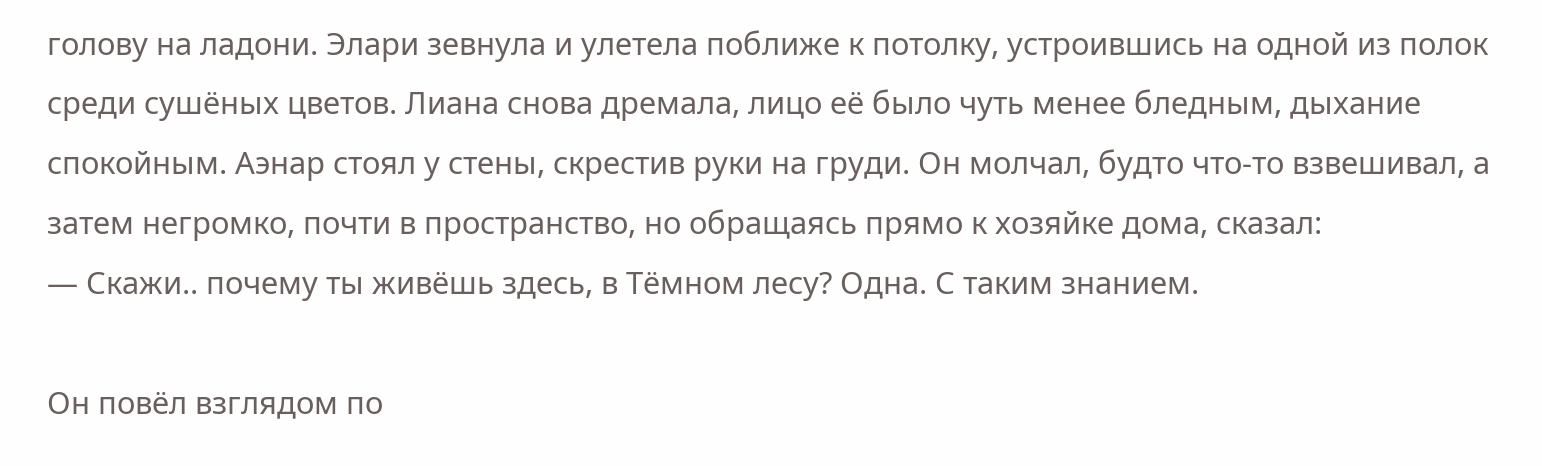голову на ладони. Элари зевнула и улетела поближе к потолку, устроившись на одной из полок среди сушёных цветов. Лиана снова дремала, лицо её было чуть менее бледным, дыхание спокойным. Аэнар стоял у стены, скрестив руки на груди. Он молчал, будто что-то взвешивал, а затем негромко, почти в пространство, но обращаясь прямо к хозяйке дома, сказал:
— Скажи.. почему ты живёшь здесь, в Тёмном лесу? Одна. С таким знанием.

Он повёл взглядом по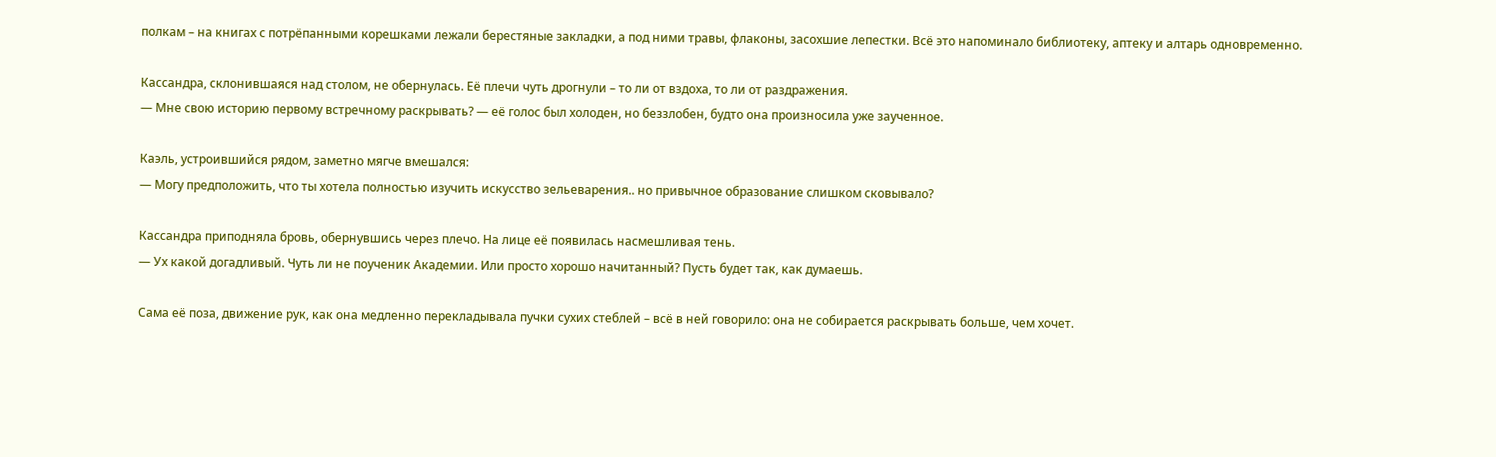полкам – на книгах с потрёпанными корешками лежали берестяные закладки, а под ними травы, флаконы, засохшие лепестки. Всё это напоминало библиотеку, аптеку и алтарь одновременно.

Кассандра, склонившаяся над столом, не обернулась. Её плечи чуть дрогнули – то ли от вздоха, то ли от раздражения.
— Мне свою историю первому встречному раскрывать? — её голос был холоден, но беззлобен, будто она произносила уже заученное.

Каэль, устроившийся рядом, заметно мягче вмешался:
— Могу предположить, что ты хотела полностью изучить искусство зельеварения.. но привычное образование слишком сковывало?

Кассандра приподняла бровь, обернувшись через плечо. На лице её появилась насмешливая тень.
— Ух какой догадливый. Чуть ли не поученик Академии. Или просто хорошо начитанный? Пусть будет так, как думаешь.

Сама её поза, движение рук, как она медленно перекладывала пучки сухих стеблей – всё в ней говорило: она не собирается раскрывать больше, чем хочет.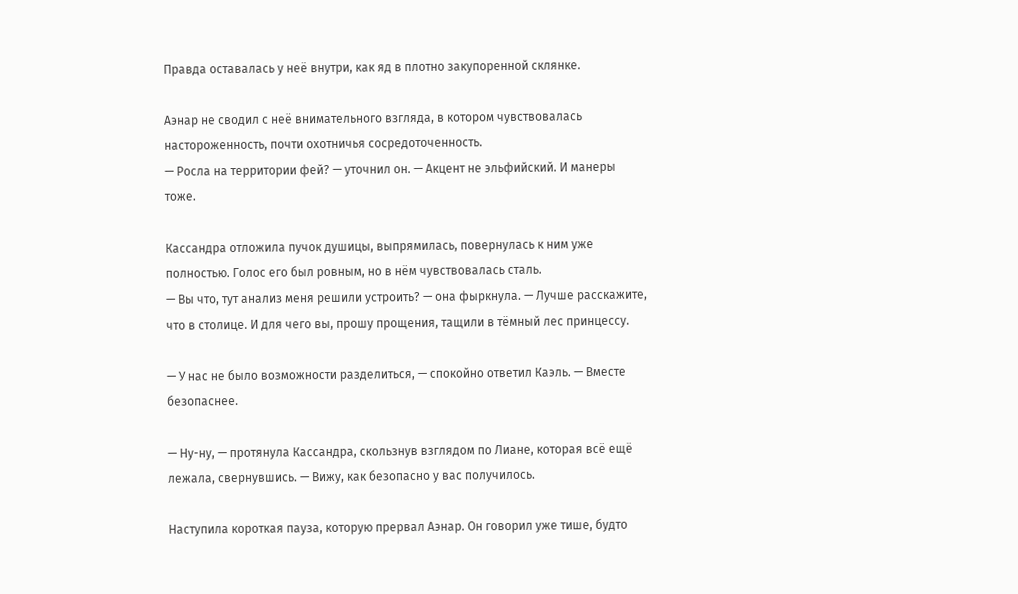Правда оставалась у неё внутри, как яд в плотно закупоренной склянке.

Аэнар не сводил с неё внимательного взгляда, в котором чувствовалась настороженность, почти охотничья сосредоточенность.
— Росла на территории фей? — уточнил он. — Акцент не эльфийский. И манеры тоже.

Кассандра отложила пучок душицы, выпрямилась, повернулась к ним уже полностью. Голос его был ровным, но в нём чувствовалась сталь.
— Вы что, тут анализ меня решили устроить? — она фыркнула. — Лучше расскажите, что в столице. И для чего вы, прошу прощения, тащили в тёмный лес принцессу.

— У нас не было возможности разделиться, — спокойно ответил Каэль. — Вместе безопаснее.

— Ну-ну, — протянула Кассандра, скользнув взглядом по Лиане, которая всё ещё лежала, свернувшись. — Вижу, как безопасно у вас получилось.

Наступила короткая пауза, которую прервал Аэнар. Он говорил уже тише, будто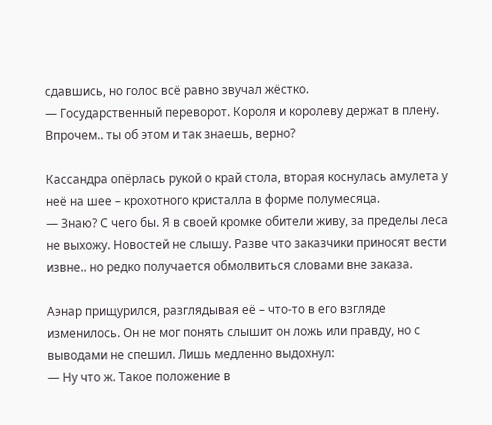сдавшись, но голос всё равно звучал жёстко.
— Государственный переворот. Короля и королеву держат в плену. Впрочем.. ты об этом и так знаешь, верно?

Кассандра опёрлась рукой о край стола, вторая коснулась амулета у неё на шее – крохотного кристалла в форме полумесяца.
— Знаю? С чего бы. Я в своей кромке обители живу, за пределы леса не выхожу. Новостей не слышу. Разве что заказчики приносят вести извне.. но редко получается обмолвиться словами вне заказа.

Аэнар прищурился, разглядывая её – что-то в его взгляде изменилось. Он не мог понять слышит он ложь или правду, но с выводами не спешил. Лишь медленно выдохнул:
— Ну что ж. Такое положение в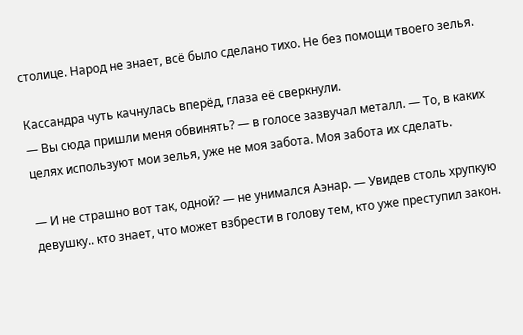столице. Народ не знает, всё было сделано тихо. Не без помощи твоего зелья.

Кассандра чуть качнулась вперёд, глаза её сверкнули.
— Вы сюда пришли меня обвинять? — в голосе зазвучал металл. — То, в каких целях используют мои зелья, уже не моя забота. Моя забота их сделать.

— И не страшно вот так, одной? — не унимался Аэнар. — Увидев столь хрупкую девушку.. кто знает, что может взбрести в голову тем, кто уже преступил закон.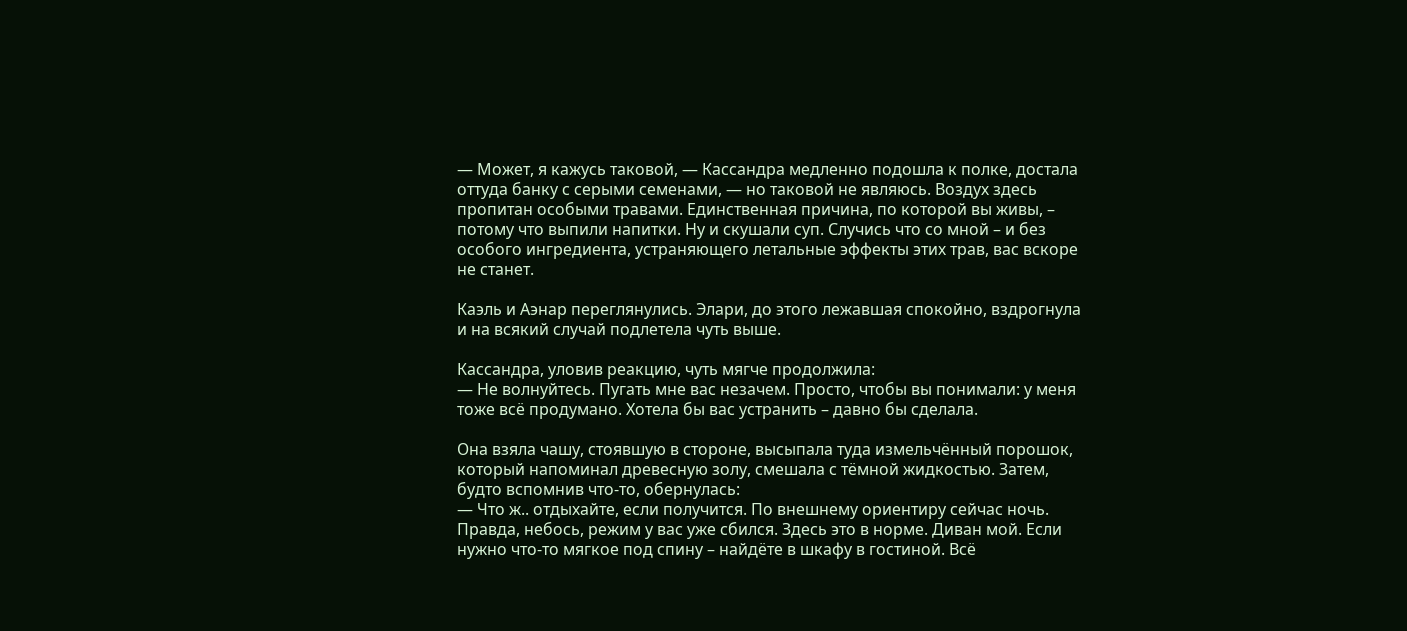— Может, я кажусь таковой, — Кассандра медленно подошла к полке, достала оттуда банку с серыми семенами, — но таковой не являюсь. Воздух здесь пропитан особыми травами. Единственная причина, по которой вы живы, – потому что выпили напитки. Ну и скушали суп. Случись что со мной – и без особого ингредиента, устраняющего летальные эффекты этих трав, вас вскоре не станет.

Каэль и Аэнар переглянулись. Элари, до этого лежавшая спокойно, вздрогнула и на всякий случай подлетела чуть выше.

Кассандра, уловив реакцию, чуть мягче продолжила:
— Не волнуйтесь. Пугать мне вас незачем. Просто, чтобы вы понимали: у меня тоже всё продумано. Хотела бы вас устранить – давно бы сделала.

Она взяла чашу, стоявшую в стороне, высыпала туда измельчённый порошок, который напоминал древесную золу, смешала с тёмной жидкостью. Затем, будто вспомнив что-то, обернулась:
— Что ж.. отдыхайте, если получится. По внешнему ориентиру сейчас ночь. Правда, небось, режим у вас уже сбился. Здесь это в норме. Диван мой. Если нужно что-то мягкое под спину – найдёте в шкафу в гостиной. Всё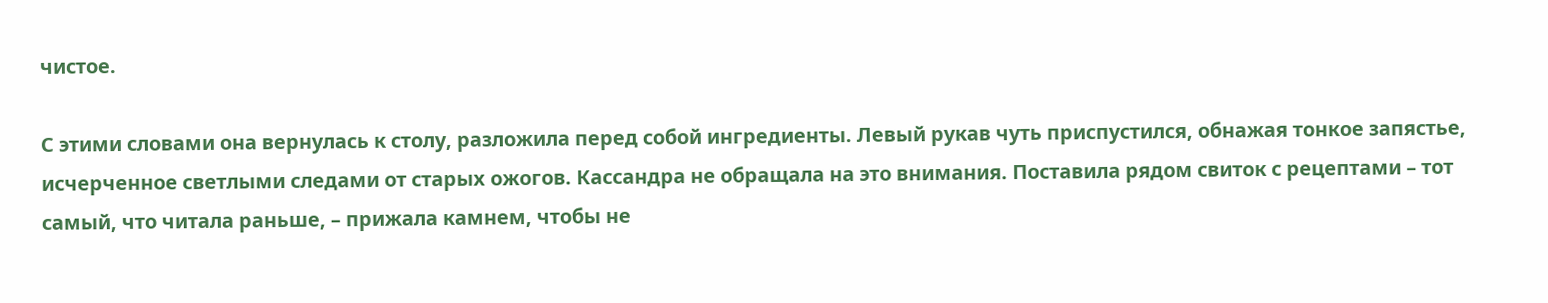чистое.

С этими словами она вернулась к столу, разложила перед собой ингредиенты. Левый рукав чуть приспустился, обнажая тонкое запястье, исчерченное светлыми следами от старых ожогов. Кассандра не обращала на это внимания. Поставила рядом свиток с рецептами – тот самый, что читала раньше, – прижала камнем, чтобы не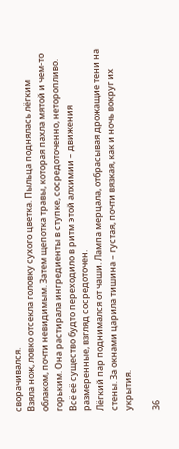сворачивался.
Взяла нож, ловко отсекла головку сухого цветка. Пыльца поднялась лёгким облаком, почти невидимым. Затем щепотка травы, которая пахла мятой и чем-то горьким. Она растирала ингредиенты в ступке, сосредоточенно, неторопливо. Всё её существо будто переходило в ритм этой алхимии – движения размеренные, взгляд сосредоточен.
Лёгкий пар поднимался от чаши. Лампа мерцала, отбрасывая дрожащие тени на стены. За окнами царила тишина – густая, почти вязкая, как и ночь вокруг их укрытия.

36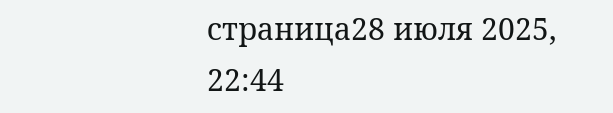страница28 июля 2025, 22:44